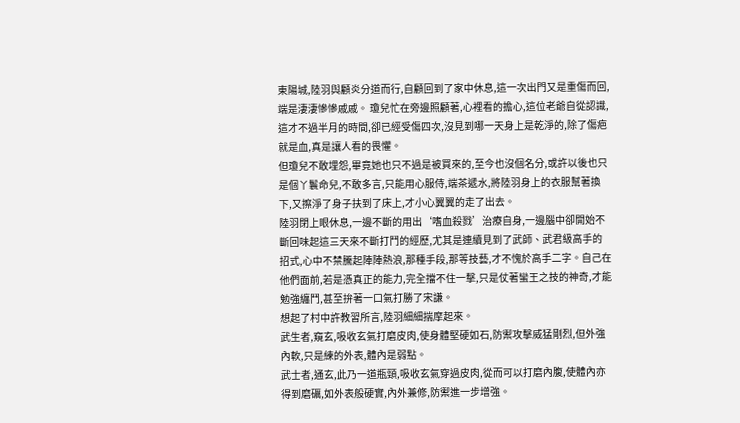東陽城,陸羽與顧炎分道而行,自顧回到了家中休息,這一次出門又是重傷而回,端是淒淒慘慘戚戚。 瓊兒忙在旁邊照顧著,心裡看的擔心,這位老爺自從認識,這才不過半月的時間,卻已經受傷四次,沒見到哪一天身上是乾淨的,除了傷疤就是血,真是讓人看的畏懼。
但瓊兒不敢埋怨,畢竟她也只不過是被買來的,至今也沒個名分,或許以後也只是個丫鬟命兒,不敢多言,只能用心服侍,端茶遞水,將陸羽身上的衣服幫著換下,又擦淨了身子扶到了床上,才小心翼翼的走了出去。
陸羽閉上眼休息,一邊不斷的用出‘嗜血殺戮’治療自身,一邊腦中卻開始不斷回味起這三天來不斷打鬥的經歷,尤其是連續見到了武師、武君級高手的招式,心中不禁騰起陣陣熱浪,那種手段,那等技藝,才不愧於高手二字。自己在他們面前,若是憑真正的能力,完全擋不住一擊,只是仗著蠻王之技的神奇,才能勉強纏鬥,甚至拚著一口氣打勝了宋謙。
想起了村中許教習所言,陸羽細細揣摩起來。
武生者,窺玄,吸收玄氣打磨皮肉,使身體堅硬如石,防禦攻擊威猛剛烈,但外強內軟,只是練的外表,體內是弱點。
武士者,通玄,此乃一道瓶頸,吸收玄氣穿過皮肉,從而可以打磨內腹,使體內亦得到磨礪,如外表般硬實,內外兼修,防禦進一步增強。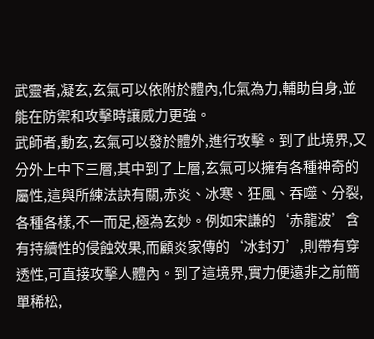武靈者,凝玄,玄氣可以依附於體內,化氣為力,輔助自身,並能在防禦和攻擊時讓威力更強。
武師者,動玄,玄氣可以發於體外,進行攻擊。到了此境界,又分外上中下三層,其中到了上層,玄氣可以擁有各種神奇的屬性,這與所練法訣有關,赤炎、冰寒、狂風、吞噬、分裂,各種各樣,不一而足,極為玄妙。例如宋謙的‘赤龍波’含有持續性的侵蝕效果,而顧炎家傳的‘冰封刃’,則帶有穿透性,可直接攻擊人體內。到了這境界,實力便遠非之前簡單稀松,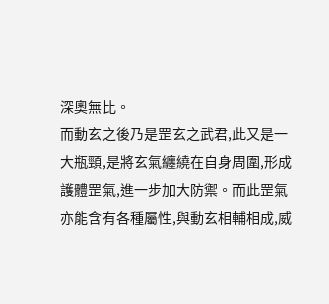深奧無比。
而動玄之後乃是罡玄之武君,此又是一大瓶頸,是將玄氣纏繞在自身周圍,形成護體罡氣,進一步加大防禦。而此罡氣亦能含有各種屬性,與動玄相輔相成,威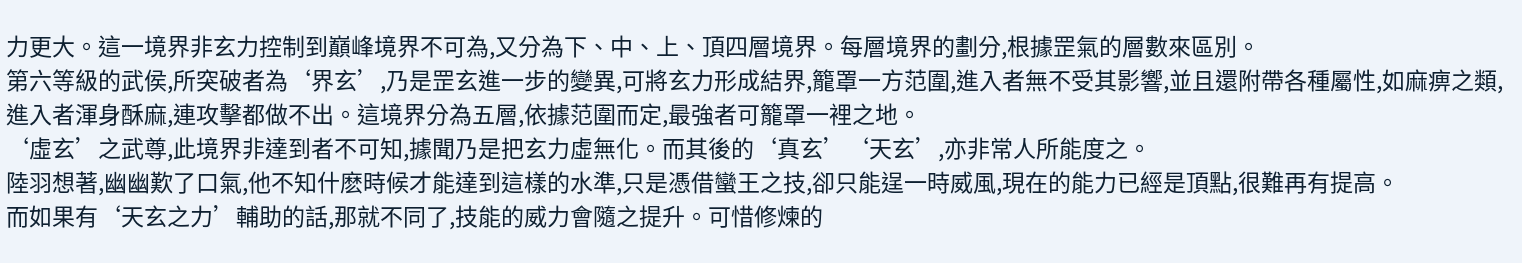力更大。這一境界非玄力控制到巔峰境界不可為,又分為下、中、上、頂四層境界。每層境界的劃分,根據罡氣的層數來區別。
第六等級的武侯,所突破者為‘界玄’,乃是罡玄進一步的變異,可將玄力形成結界,籠罩一方范圍,進入者無不受其影響,並且還附帶各種屬性,如麻痹之類,進入者渾身酥麻,連攻擊都做不出。這境界分為五層,依據范圍而定,最強者可籠罩一裡之地。
‘虛玄’之武尊,此境界非達到者不可知,據聞乃是把玄力虛無化。而其後的‘真玄’‘天玄’,亦非常人所能度之。
陸羽想著,幽幽歎了口氣,他不知什麽時候才能達到這樣的水準,只是憑借蠻王之技,卻只能逞一時威風,現在的能力已經是頂點,很難再有提高。
而如果有‘天玄之力’輔助的話,那就不同了,技能的威力會隨之提升。可惜修煉的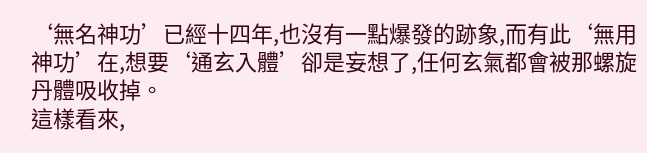‘無名神功’已經十四年,也沒有一點爆發的跡象,而有此‘無用神功’在,想要‘通玄入體’卻是妄想了,任何玄氣都會被那螺旋丹體吸收掉。
這樣看來,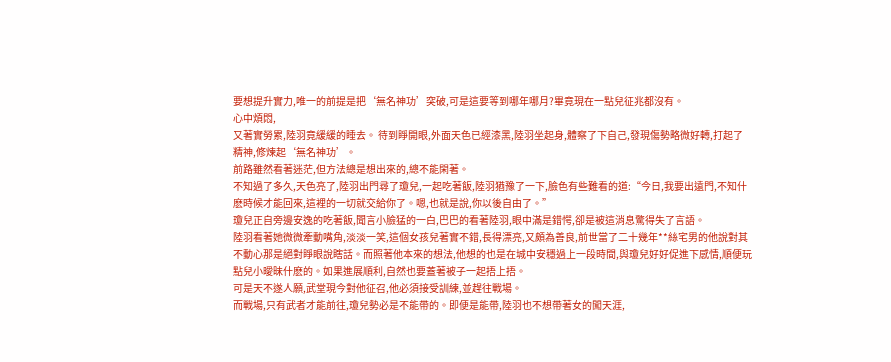要想提升實力,唯一的前提是把‘無名神功’突破,可是這要等到哪年哪月?畢竟現在一點兒征兆都沒有。
心中煩悶,
又著實勞累,陸羽竟緩緩的睡去。 待到睜開眼,外面天色已經漆黑,陸羽坐起身,體察了下自己,發現傷勢略微好轉,打起了精神,修煉起‘無名神功’。
前路雖然看著迷茫,但方法總是想出來的,總不能閑著。
不知過了多久,天色亮了,陸羽出門尋了瓊兒,一起吃著飯,陸羽猶豫了一下,臉色有些難看的道:“今日,我要出遠門,不知什麽時候才能回來,這裡的一切就交給你了。嗯,也就是說,你以後自由了。”
瓊兒正自旁邊安逸的吃著飯,聞言小臉猛的一白,巴巴的看著陸羽,眼中滿是錯愕,卻是被這消息驚得失了言語。
陸羽看著她微微牽動嘴角,淡淡一笑,這個女孩兒著實不錯,長得漂亮,又頗為善良,前世當了二十幾年**絲宅男的他說對其不動心那是絕對睜眼說瞎話。而照著他本來的想法,他想的也是在城中安穩過上一段時間,與瓊兒好好促進下感情,順便玩點兒小曖昧什麽的。如果進展順利,自然也要蓋著被子一起捂上捂。
可是天不遂人願,武堂現今對他征召,他必須接受訓練,並趕往戰場。
而戰場,只有武者才能前往,瓊兒勢必是不能帶的。即便是能帶,陸羽也不想帶著女的闖天涯,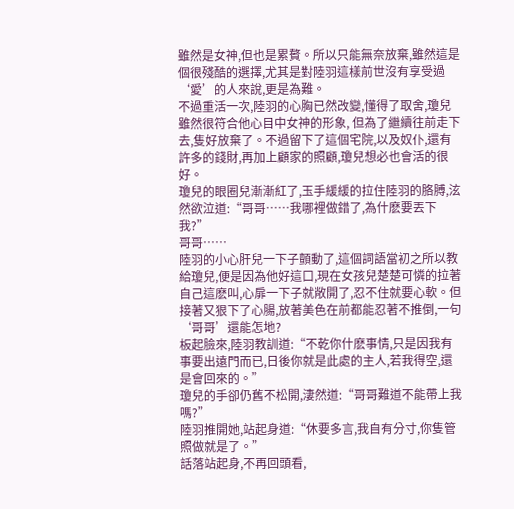雖然是女神,但也是累贅。所以只能無奈放棄,雖然這是個很殘酷的選擇,尤其是對陸羽這樣前世沒有享受過‘愛’的人來說,更是為難。
不過重活一次,陸羽的心胸已然改變,懂得了取舍,瓊兒雖然很符合他心目中女神的形象, 但為了繼續往前走下去,隻好放棄了。不過留下了這個宅院,以及奴仆,還有許多的錢財,再加上顧家的照顧,瓊兒想必也會活的很好。
瓊兒的眼圈兒漸漸紅了,玉手緩緩的拉住陸羽的胳膊,泫然欲泣道:“哥哥……我哪裡做錯了,為什麽要丟下我?”
哥哥……
陸羽的小心肝兒一下子顫動了,這個詞語當初之所以教給瓊兒,便是因為他好這口,現在女孩兒楚楚可憐的拉著自己這麽叫,心扉一下子就敞開了,忍不住就要心軟。但接著又狠下了心腸,放著美色在前都能忍著不推倒,一句‘哥哥’還能怎地?
板起臉來,陸羽教訓道:“不乾你什麽事情,只是因我有事要出遠門而已,日後你就是此處的主人,若我得空,還是會回來的。”
瓊兒的手卻仍舊不松開,淒然道:“哥哥難道不能帶上我嗎?”
陸羽推開她,站起身道:“休要多言,我自有分寸,你隻管照做就是了。”
話落站起身,不再回頭看,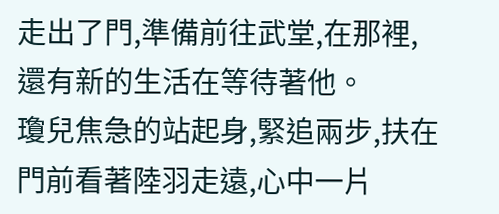走出了門,準備前往武堂,在那裡,還有新的生活在等待著他。
瓊兒焦急的站起身,緊追兩步,扶在門前看著陸羽走遠,心中一片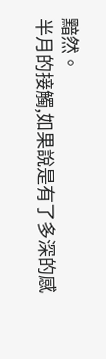黯然。
半月的接觸,如果說是有了多深的感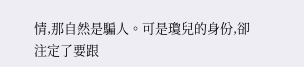情,那自然是騙人。可是瓊兒的身份,卻注定了要跟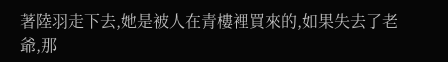著陸羽走下去,她是被人在青樓裡買來的,如果失去了老爺,那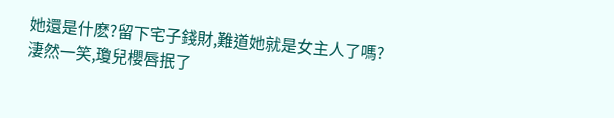她還是什麽?留下宅子錢財,難道她就是女主人了嗎?
淒然一笑,瓊兒櫻唇抿了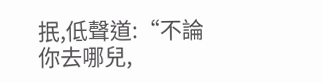抿,低聲道:“不論你去哪兒,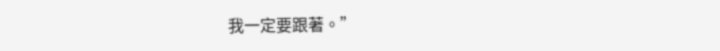我一定要跟著。”